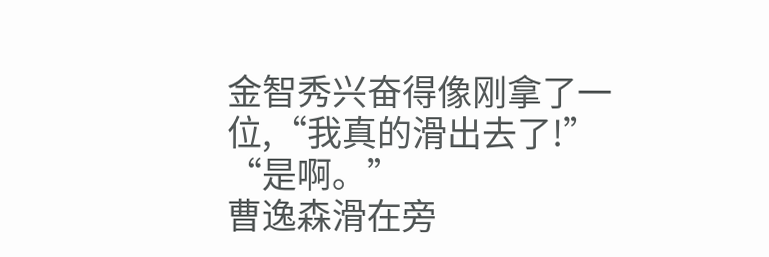金智秀兴奋得像刚拿了一位,“我真的滑出去了!”
“是啊。”
曹逸森滑在旁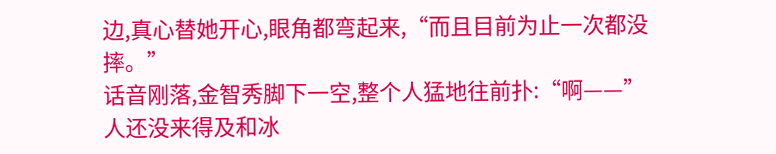边,真心替她开心,眼角都弯起来,“而且目前为止一次都没摔。”
话音刚落,金智秀脚下一空,整个人猛地往前扑:“啊——”
人还没来得及和冰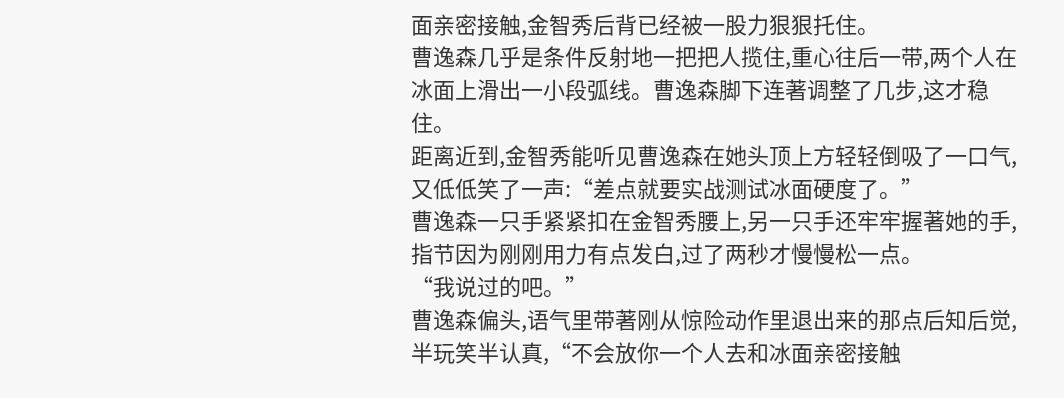面亲密接触,金智秀后背已经被一股力狠狠托住。
曹逸森几乎是条件反射地一把把人揽住,重心往后一带,两个人在冰面上滑出一小段弧线。曹逸森脚下连著调整了几步,这才稳住。
距离近到,金智秀能听见曹逸森在她头顶上方轻轻倒吸了一口气,又低低笑了一声:“差点就要实战测试冰面硬度了。”
曹逸森一只手紧紧扣在金智秀腰上,另一只手还牢牢握著她的手,指节因为刚刚用力有点发白,过了两秒才慢慢松一点。
“我说过的吧。”
曹逸森偏头,语气里带著刚从惊险动作里退出来的那点后知后觉,半玩笑半认真,“不会放你一个人去和冰面亲密接触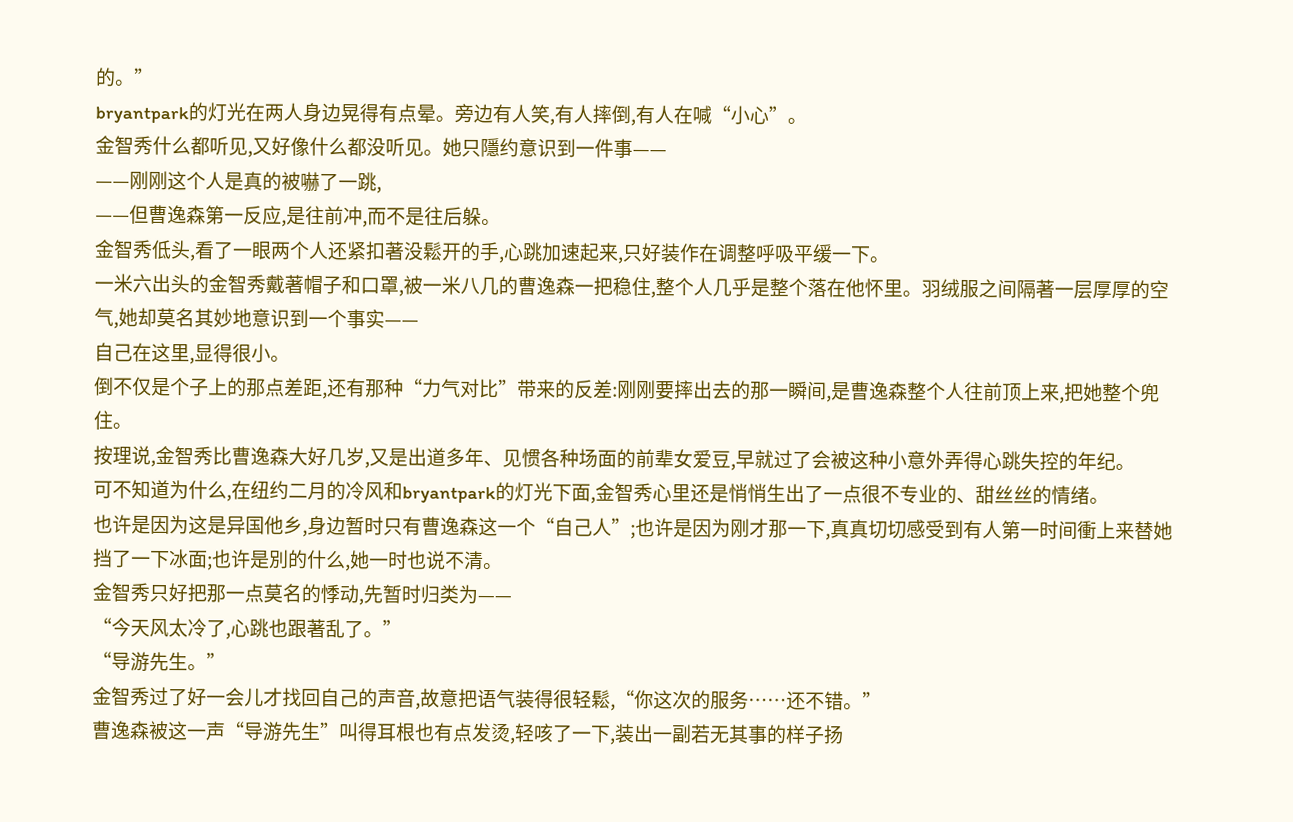的。”
bryantpark的灯光在两人身边晃得有点晕。旁边有人笑,有人摔倒,有人在喊“小心”。
金智秀什么都听见,又好像什么都没听见。她只隱约意识到一件事——
——刚刚这个人是真的被嚇了一跳,
——但曹逸森第一反应,是往前冲,而不是往后躲。
金智秀低头,看了一眼两个人还紧扣著没鬆开的手,心跳加速起来,只好装作在调整呼吸平缓一下。
一米六出头的金智秀戴著帽子和口罩,被一米八几的曹逸森一把稳住,整个人几乎是整个落在他怀里。羽绒服之间隔著一层厚厚的空气,她却莫名其妙地意识到一个事实——
自己在这里,显得很小。
倒不仅是个子上的那点差距,还有那种“力气对比”带来的反差:刚刚要摔出去的那一瞬间,是曹逸森整个人往前顶上来,把她整个兜住。
按理说,金智秀比曹逸森大好几岁,又是出道多年、见惯各种场面的前辈女爱豆,早就过了会被这种小意外弄得心跳失控的年纪。
可不知道为什么,在纽约二月的冷风和bryantpark的灯光下面,金智秀心里还是悄悄生出了一点很不专业的、甜丝丝的情绪。
也许是因为这是异国他乡,身边暂时只有曹逸森这一个“自己人”;也许是因为刚才那一下,真真切切感受到有人第一时间衝上来替她挡了一下冰面;也许是別的什么,她一时也说不清。
金智秀只好把那一点莫名的悸动,先暂时归类为——
“今天风太冷了,心跳也跟著乱了。”
“导游先生。”
金智秀过了好一会儿才找回自己的声音,故意把语气装得很轻鬆,“你这次的服务……还不错。”
曹逸森被这一声“导游先生”叫得耳根也有点发烫,轻咳了一下,装出一副若无其事的样子扬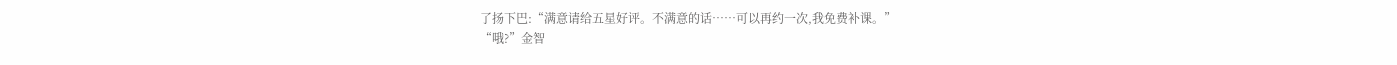了扬下巴:“满意请给五星好评。不满意的话……可以再约一次,我免费补课。”
“哦?”金智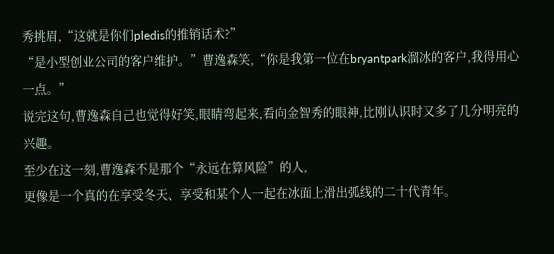秀挑眉,“这就是你们pledis的推销话术?”
“是小型创业公司的客户维护。”曹逸森笑,“你是我第一位在bryantpark溜冰的客户,我得用心一点。”
说完这句,曹逸森自己也觉得好笑,眼睛弯起来,看向金智秀的眼神,比刚认识时又多了几分明亮的兴趣。
至少在这一刻,曹逸森不是那个“永远在算风险”的人,
更像是一个真的在享受冬天、享受和某个人一起在冰面上滑出弧线的二十代青年。